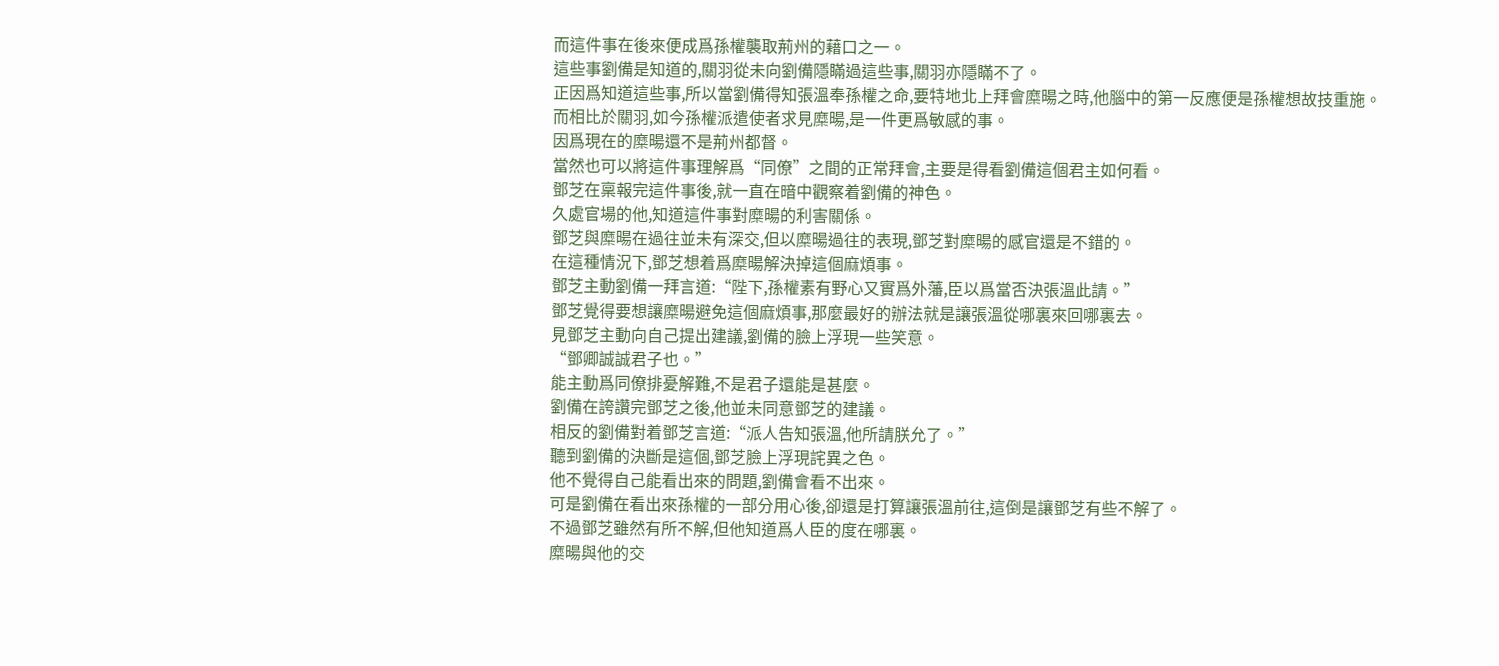而這件事在後來便成爲孫權襲取荊州的藉口之一。
這些事劉備是知道的,關羽從未向劉備隱瞞過這些事,關羽亦隱瞞不了。
正因爲知道這些事,所以當劉備得知張溫奉孫權之命,要特地北上拜會糜暘之時,他腦中的第一反應便是孫權想故技重施。
而相比於關羽,如今孫權派遣使者求見糜暘,是一件更爲敏感的事。
因爲現在的糜暘還不是荊州都督。
當然也可以將這件事理解爲“同僚”之間的正常拜會,主要是得看劉備這個君主如何看。
鄧芝在稟報完這件事後,就一直在暗中觀察着劉備的神色。
久處官場的他,知道這件事對糜暘的利害關係。
鄧芝與糜暘在過往並未有深交,但以糜暘過往的表現,鄧芝對糜暘的感官還是不錯的。
在這種情況下,鄧芝想着爲糜暘解決掉這個麻煩事。
鄧芝主動劉備一拜言道:“陛下,孫權素有野心又實爲外藩,臣以爲當否決張溫此請。”
鄧芝覺得要想讓糜暘避免這個麻煩事,那麼最好的辦法就是讓張溫從哪裏來回哪裏去。
見鄧芝主動向自己提出建議,劉備的臉上浮現一些笑意。
“鄧卿誠誠君子也。”
能主動爲同僚排憂解難,不是君子還能是甚麼。
劉備在誇讚完鄧芝之後,他並未同意鄧芝的建議。
相反的劉備對着鄧芝言道:“派人告知張溫,他所請朕允了。”
聽到劉備的決斷是這個,鄧芝臉上浮現詫異之色。
他不覺得自己能看出來的問題,劉備會看不出來。
可是劉備在看出來孫權的一部分用心後,卻還是打算讓張溫前往,這倒是讓鄧芝有些不解了。
不過鄧芝雖然有所不解,但他知道爲人臣的度在哪裏。
糜暘與他的交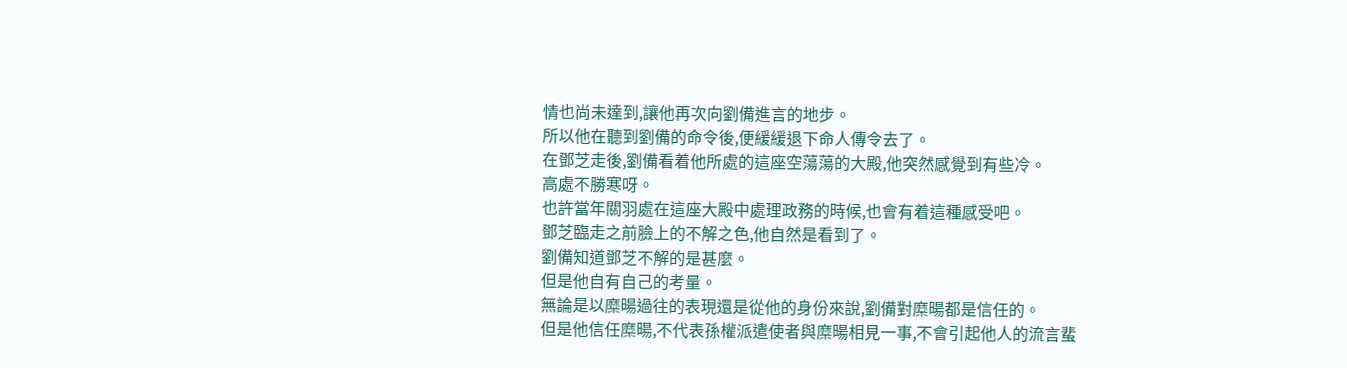情也尚未達到,讓他再次向劉備進言的地步。
所以他在聽到劉備的命令後,便緩緩退下命人傳令去了。
在鄧芝走後,劉備看着他所處的這座空蕩蕩的大殿,他突然感覺到有些冷。
高處不勝寒呀。
也許當年關羽處在這座大殿中處理政務的時候,也會有着這種感受吧。
鄧芝臨走之前臉上的不解之色,他自然是看到了。
劉備知道鄧芝不解的是甚麼。
但是他自有自己的考量。
無論是以糜暘過往的表現還是從他的身份來說,劉備對糜暘都是信任的。
但是他信任糜暘,不代表孫權派遣使者與糜暘相見一事,不會引起他人的流言蜚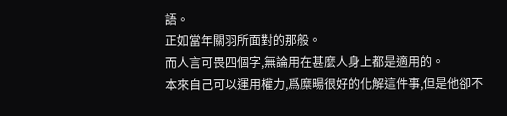語。
正如當年關羽所面對的那般。
而人言可畏四個字,無論用在甚麼人身上都是適用的。
本來自己可以運用權力,爲糜暘很好的化解這件事,但是他卻不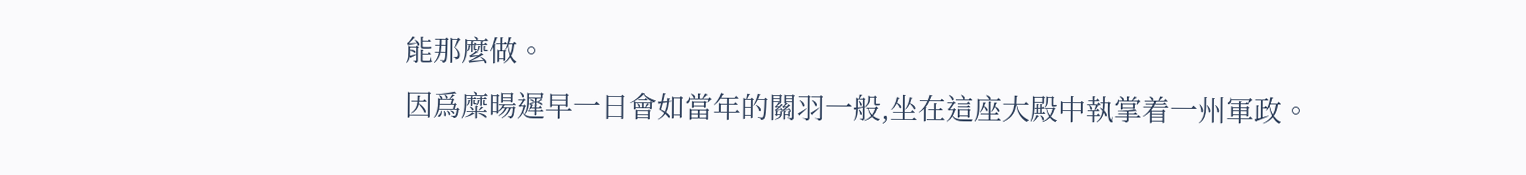能那麼做。
因爲糜暘遲早一日會如當年的關羽一般,坐在這座大殿中執掌着一州軍政。